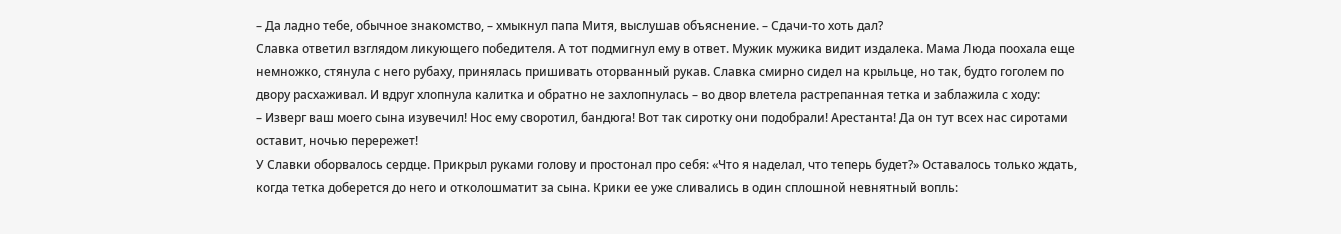– Да ладно тебе, обычное знакомство, – хмыкнул папа Митя, выслушав объяснение. – Сдачи-то хоть дал?
Славка ответил взглядом ликующего победителя. А тот подмигнул ему в ответ. Мужик мужика видит издалека. Мама Люда поохала еще немножко, стянула с него рубаху, принялась пришивать оторванный рукав. Славка смирно сидел на крыльце, но так, будто гоголем по двору расхаживал. И вдруг хлопнула калитка и обратно не захлопнулась – во двор влетела растрепанная тетка и заблажила с ходу:
– Изверг ваш моего сына изувечил! Нос ему своротил, бандюга! Вот так сиротку они подобрали! Арестанта! Да он тут всех нас сиротами оставит, ночью перережет!
У Славки оборвалось сердце. Прикрыл руками голову и простонал про себя: «Что я наделал, что теперь будет?» Оставалось только ждать, когда тетка доберется до него и отколошматит за сына. Крики ее уже сливались в один сплошной невнятный вопль: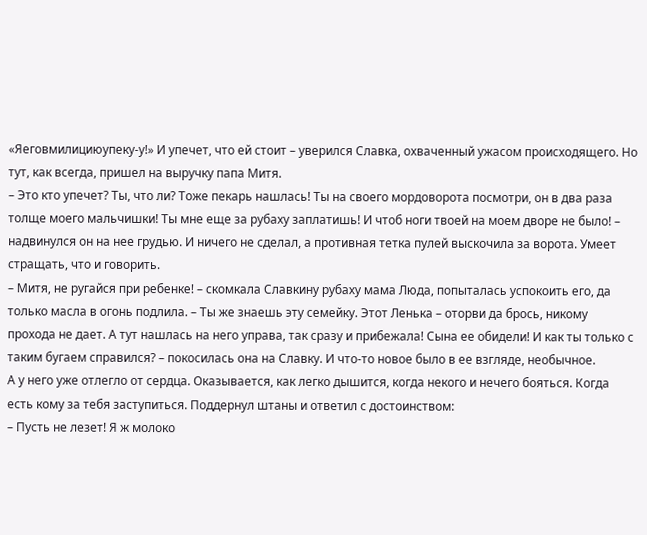«Яеговмилициюупеку-у!» И упечет, что ей стоит – уверился Славка, охваченный ужасом происходящего. Но тут, как всегда, пришел на выручку папа Митя.
– Это кто упечет? Ты, что ли? Тоже пекарь нашлась! Ты на своего мордоворота посмотри, он в два раза толще моего мальчишки! Ты мне еще за рубаху заплатишь! И чтоб ноги твоей на моем дворе не было! – надвинулся он на нее грудью. И ничего не сделал, а противная тетка пулей выскочила за ворота. Умеет стращать, что и говорить.
– Митя, не ругайся при ребенке! – скомкала Славкину рубаху мама Люда, попыталась успокоить его, да только масла в огонь подлила. – Ты же знаешь эту семейку. Этот Ленька – оторви да брось, никому прохода не дает. А тут нашлась на него управа, так сразу и прибежала! Сына ее обидели! И как ты только с таким бугаем справился? – покосилась она на Славку. И что-то новое было в ее взгляде, необычное.
А у него уже отлегло от сердца. Оказывается, как легко дышится, когда некого и нечего бояться. Когда есть кому за тебя заступиться. Поддернул штаны и ответил с достоинством:
– Пусть не лезет! Я ж молоко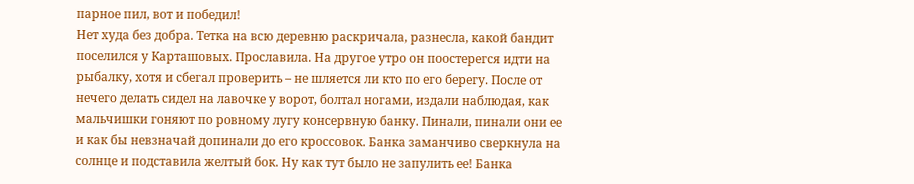парное пил, вот и победил!
Нет худа без добра. Тетка на всю деревню раскричала, разнесла, какой бандит поселился у Карташовых. Прославила. На другое утро он поостерегся идти на рыбалку, хотя и сбегал проверить – не шляется ли кто по его берегу. После от нечего делать сидел на лавочке у ворот, болтал ногами, издали наблюдая, как мальчишки гоняют по ровному лугу консервную банку. Пинали, пинали они ее и как бы невзначай допинали до его кроссовок. Банка заманчиво сверкнула на солнце и подставила желтый бок. Ну как тут было не запулить ее! Банка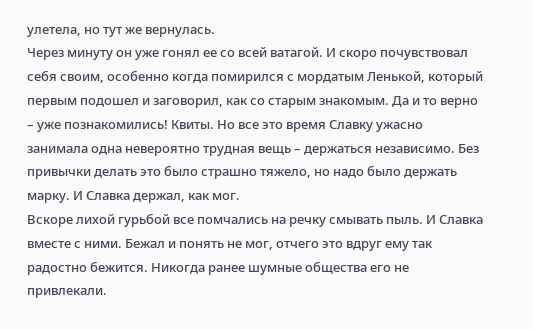улетела, но тут же вернулась.
Через минуту он уже гонял ее со всей ватагой. И скоро почувствовал себя своим, особенно когда помирился с мордатым Ленькой, который первым подошел и заговорил, как со старым знакомым. Да и то верно – уже познакомились! Квиты. Но все это время Славку ужасно занимала одна невероятно трудная вещь – держаться независимо. Без привычки делать это было страшно тяжело, но надо было держать марку. И Славка держал, как мог.
Вскоре лихой гурьбой все помчались на речку смывать пыль. И Славка вместе с ними. Бежал и понять не мог, отчего это вдруг ему так радостно бежится. Никогда ранее шумные общества его не привлекали.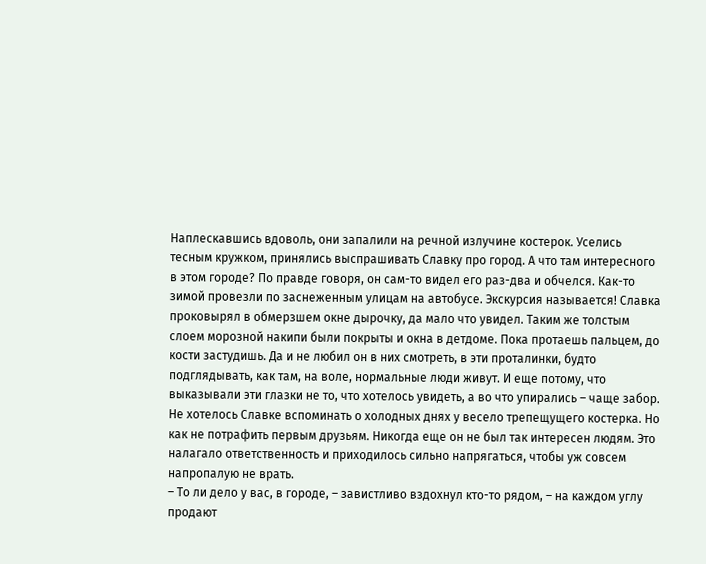Наплескавшись вдоволь, они запалили на речной излучине костерок. Уселись тесным кружком, принялись выспрашивать Славку про город. А что там интересного в этом городе? По правде говоря, он сам-то видел его раз-два и обчелся. Как-то зимой провезли по заснеженным улицам на автобусе. Экскурсия называется! Славка проковырял в обмерзшем окне дырочку, да мало что увидел. Таким же толстым слоем морозной накипи были покрыты и окна в детдоме. Пока протаешь пальцем, до кости застудишь. Да и не любил он в них смотреть, в эти проталинки, будто подглядывать, как там, на воле, нормальные люди живут. И еще потому, что выказывали эти глазки не то, что хотелось увидеть, а во что упирались – чаще забор.
Не хотелось Славке вспоминать о холодных днях у весело трепещущего костерка. Но как не потрафить первым друзьям. Никогда еще он не был так интересен людям. Это налагало ответственность и приходилось сильно напрягаться, чтобы уж совсем напропалую не врать.
– То ли дело у вас, в городе, – завистливо вздохнул кто-то рядом, – на каждом углу продают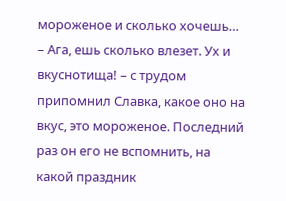мороженое и сколько хочешь…
– Ага, ешь сколько влезет. Ух и вкуснотища! – с трудом припомнил Славка, какое оно на вкус, это мороженое. Последний раз он его не вспомнить, на какой праздник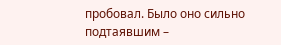пробовал. Было оно сильно подтаявшим –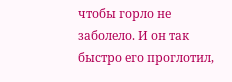чтобы горло не заболело. И он так быстро его проглотил,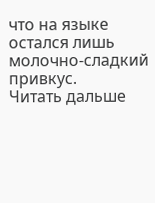что на языке остался лишь молочно-сладкий привкус.
Читать дальше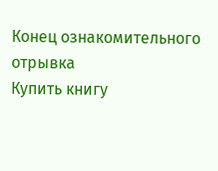Конец ознакомительного отрывка
Купить книгу